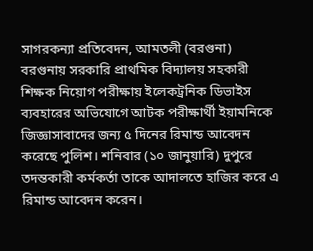সাগরকন্যা প্রতিবেদন, আমতলী (বরগুনা)
বরগুনায় সরকারি প্রাথমিক বিদ্যালয় সহকারী শিক্ষক নিয়োগ পরীক্ষায় ইলেকট্রনিক ডিভাইস ব্যবহারের অভিযোগে আটক পরীক্ষার্থী ইয়ামনিকে জিজ্ঞাসাবাদের জন্য ৫ দিনের রিমান্ড আবেদন করেছে পুলিশ। শনিবার (১০ জানুয়ারি) দুপুরে তদন্তকারী কর্মকর্তা তাকে আদালতে হাজির করে এ রিমান্ড আবেদন করেন।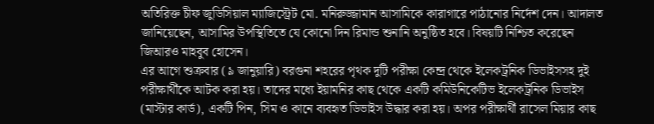অতিরিক্ত চীফ জুডিসিয়াল ম্যাজিস্ট্রেট মো. মনিরুজ্জামান আসামিকে কারাগারে পাঠানোর নির্দেশ দেন। আদালত জানিয়েছেন, আসামির উপস্থিতিতে যে কোনো দিন রিমান্ড শুনানি অনুষ্ঠিত হবে। বিষয়টি নিশ্চিত করেছেন জিআরও মাহবুব হোসেন।
এর আগে শুক্রবার (৯ জানুয়ারি) বরগুনা শহরের পৃথক দুটি পরীক্ষা কেন্দ্র থেকে ইলেকট্রনিক ডিভাইসসহ দুই পরীক্ষার্থীকে আটক করা হয়। তাদের মধ্যে ইয়ামনির কাছ থেকে একটি কমিউনিকেটিভ ইলেকট্রনিক ডিভাইস (মাস্টার কার্ড), একটি পিন, সিম ও কানে ব্যবহৃত ডিভাইস উদ্ধার করা হয়। অপর পরীক্ষার্থী রাসেল মিয়ার কাছ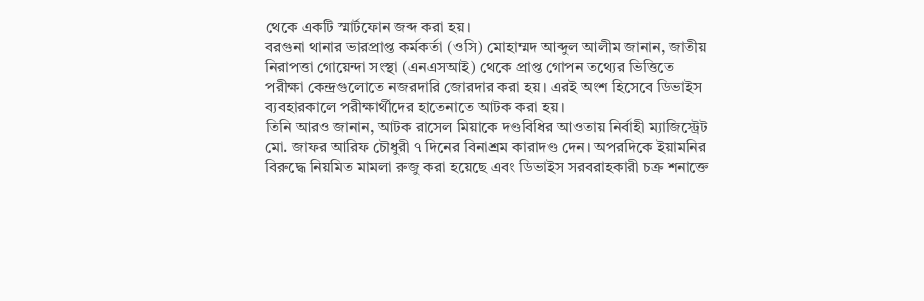থেকে একটি স্মার্টফোন জব্দ করা হয়।
বরগুনা থানার ভারপ্রাপ্ত কর্মকর্তা (ওসি) মোহাম্মদ আব্দুল আলীম জানান, জাতীয় নিরাপত্তা গোয়েন্দা সংস্থা (এনএসআই) থেকে প্রাপ্ত গোপন তথ্যের ভিত্তিতে পরীক্ষা কেন্দ্রগুলোতে নজরদারি জোরদার করা হয়। এরই অংশ হিসেবে ডিভাইস ব্যবহারকালে পরীক্ষার্থীদের হাতেনাতে আটক করা হয়।
তিনি আরও জানান, আটক রাসেল মিয়াকে দণ্ডবিধির আওতায় নির্বাহী ম্যাজিস্ট্রেট মো. জাফর আরিফ চৌধুরী ৭ দিনের বিনাশ্রম কারাদণ্ড দেন। অপরদিকে ইয়ামনির বিরুদ্ধে নিয়মিত মামলা রুজু করা হয়েছে এবং ডিভাইস সরবরাহকারী চক্র শনাক্তে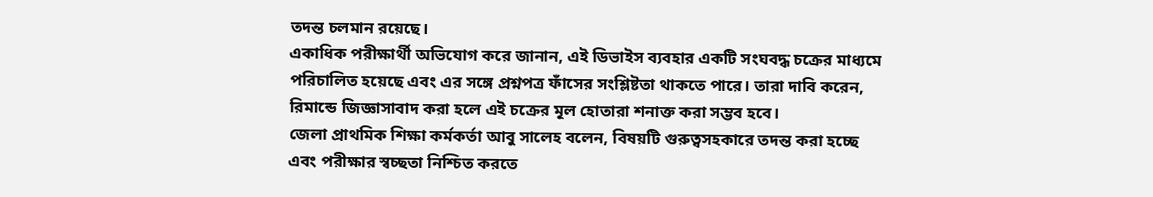তদন্ত চলমান রয়েছে।
একাধিক পরীক্ষার্থী অভিযোগ করে জানান, এই ডিভাইস ব্যবহার একটি সংঘবদ্ধ চক্রের মাধ্যমে পরিচালিত হয়েছে এবং এর সঙ্গে প্রশ্নপত্র ফাঁসের সংশ্লিষ্টতা থাকতে পারে। তারা দাবি করেন, রিমান্ডে জিজ্ঞাসাবাদ করা হলে এই চক্রের মূল হোতারা শনাক্ত করা সম্ভব হবে।
জেলা প্রাথমিক শিক্ষা কর্মকর্তা আবু সালেহ বলেন, বিষয়টি গুরুত্বসহকারে তদন্ত করা হচ্ছে এবং পরীক্ষার স্বচ্ছতা নিশ্চিত করতে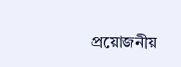প্রয়োজনীয়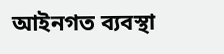আইনগত ব্যবস্থা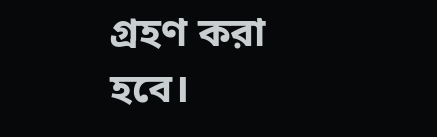গ্রহণ করা হবে।